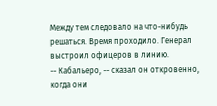Между тем следовало на что-нибудь решаться. Время проходило. Генерал выстроил офицеров в линию.
-- Кабальеро, -- сказал он откровенно, когда они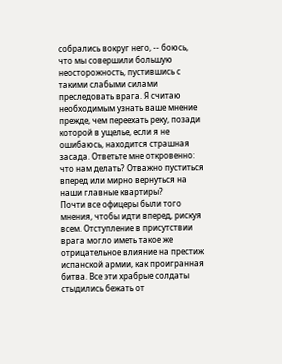собрались вокруг него, -- боюсь, что мы совершили большую неосторожность, пустившись с такими слабыми силами преследовать врага. Я считаю необходимым узнать ваше мнение прежде, чем переехать реку, позади которой в ущелье, если я не ошибаюсь, находится страшная засада. Ответьте мне откровенно: что нам делать? Отважно пуститься вперед или мирно вернуться на наши главные квартиры?
Почти все офицеры были того мнения, чтобы идти вперед, рискуя всем. Отступление в присутствии врага могло иметь такое же отрицательное влияние на престиж испанской армии, как проигранная битва. Все эти храбрые солдаты стыдились бежать от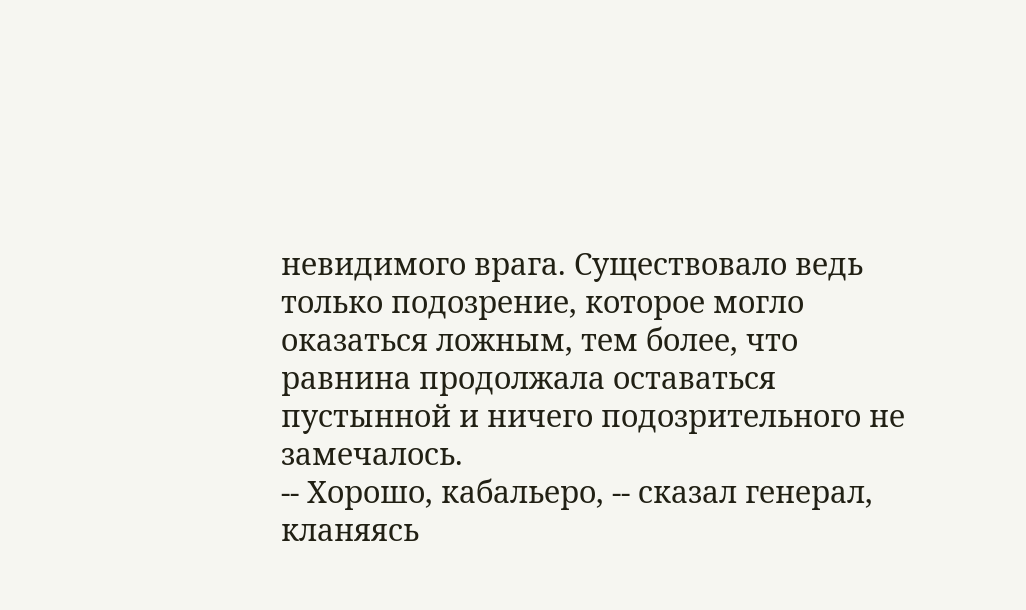невидимого врага. Существовало ведь только подозрение, которое могло оказаться ложным, тем более, что равнина продолжала оставаться пустынной и ничего подозрительного не замечалось.
-- Хорошо, кабальеро, -- сказал генерал, кланяясь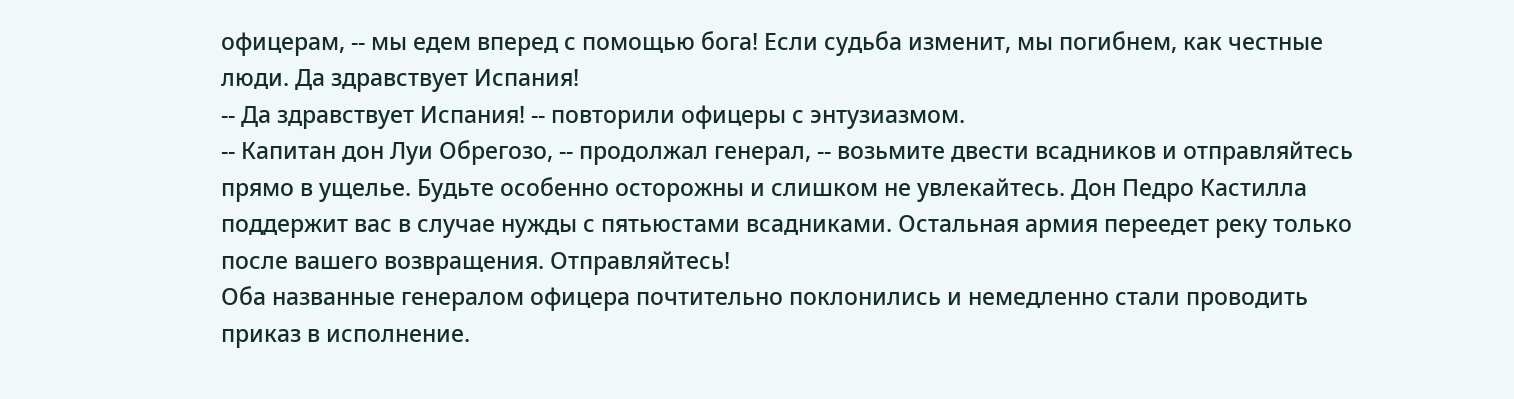офицерам, -- мы едем вперед с помощью бога! Если судьба изменит, мы погибнем, как честные люди. Да здравствует Испания!
-- Да здравствует Испания! -- повторили офицеры с энтузиазмом.
-- Капитан дон Луи Обрегозо, -- продолжал генерал, -- возьмите двести всадников и отправляйтесь прямо в ущелье. Будьте особенно осторожны и слишком не увлекайтесь. Дон Педро Кастилла поддержит вас в случае нужды с пятьюстами всадниками. Остальная армия переедет реку только после вашего возвращения. Отправляйтесь!
Оба названные генералом офицера почтительно поклонились и немедленно стали проводить приказ в исполнение.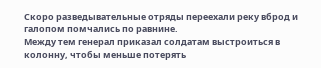Скоро разведывательные отряды переехали реку вброд и галопом помчались по равнине.
Между тем генерал приказал солдатам выстроиться в колонну, чтобы меньше потерять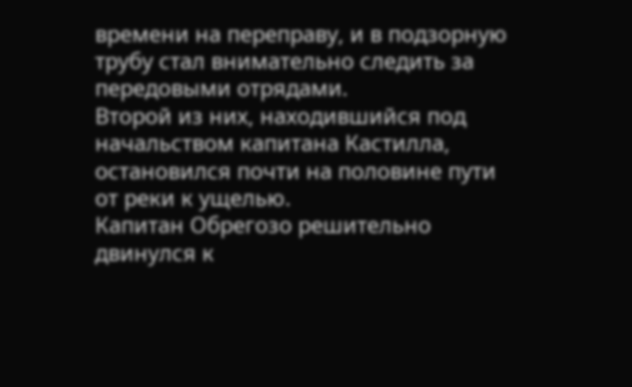времени на переправу, и в подзорную трубу стал внимательно следить за передовыми отрядами.
Второй из них, находившийся под начальством капитана Кастилла, остановился почти на половине пути от реки к ущелью.
Капитан Обрегозо решительно двинулся к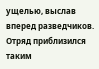ущелью, выслав вперед разведчиков. Отряд приблизился таким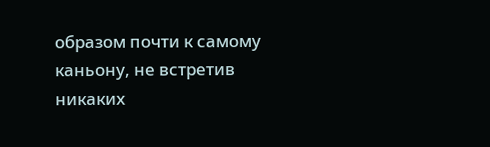образом почти к самому каньону, не встретив никаких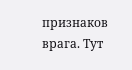признаков врага. Тут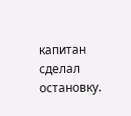капитан сделал остановку.